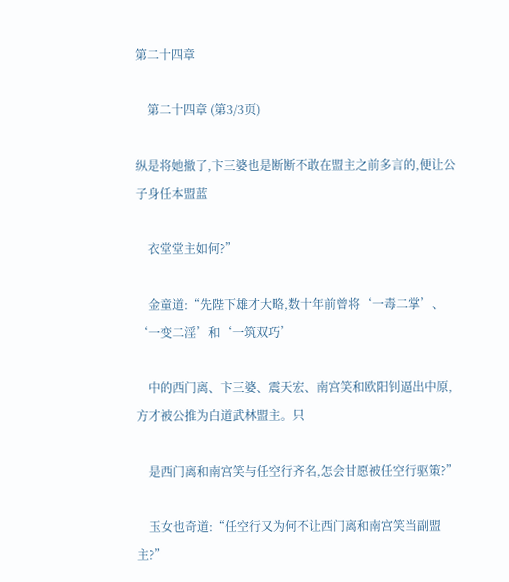第二十四章

    第二十四章 (第3/3页)

纵是将她撤了,卞三婆也是断断不敢在盟主之前多言的,便让公子身任本盟蓝

    衣堂堂主如何?”

    金童道:“先陛下雄才大略,数十年前曾将‘一毒二掌’、‘一变二淫’和‘一筑双巧’

    中的西门离、卞三婆、震天宏、南宫笑和欧阳钊逼出中原,方才被公推为白道武林盟主。只

    是西门离和南宫笑与任空行齐名,怎会甘愿被任空行驱策?”

    玉女也奇道:“任空行又为何不让西门离和南宫笑当副盟主?”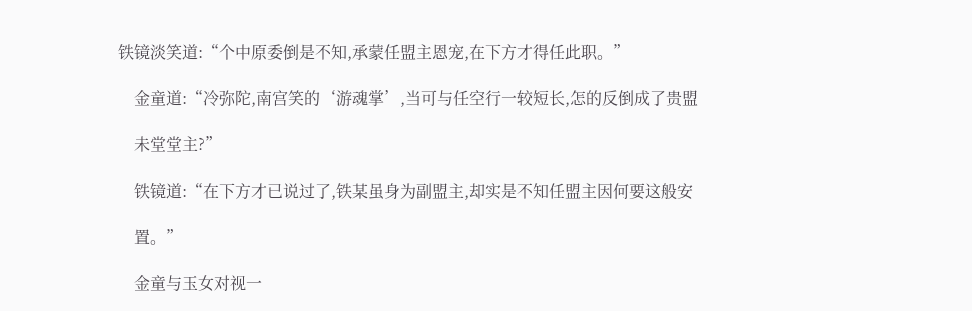铁镜淡笑道:“个中原委倒是不知,承蒙任盟主恩宠,在下方才得任此职。”

    金童道:“冷弥陀,南宫笑的‘游魂掌’,当可与任空行一较短长,怎的反倒成了贵盟

    未堂堂主?”

    铁镜道:“在下方才已说过了,铁某虽身为副盟主,却实是不知任盟主因何要这般安

    置。”

    金童与玉女对视一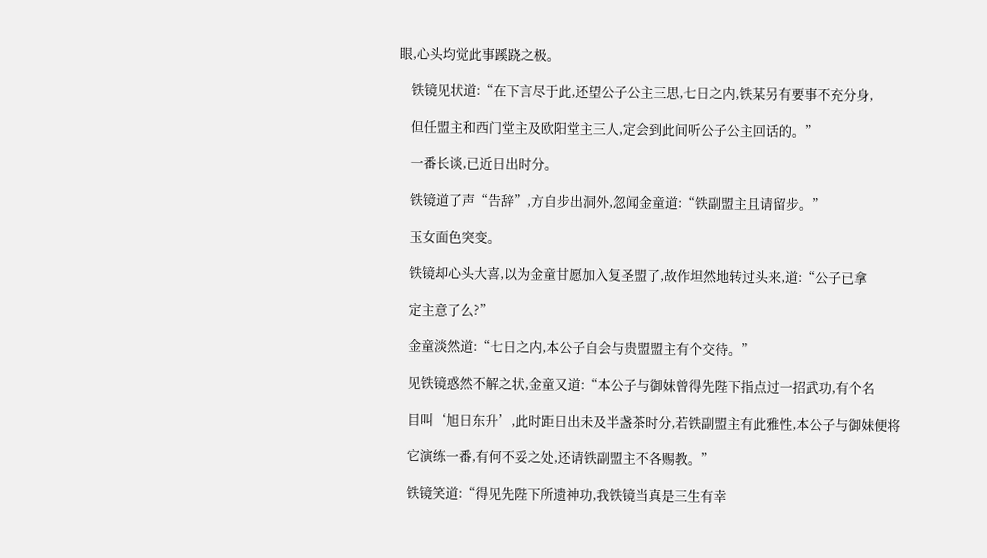眼,心头均觉此事蹊跷之极。

    铁镜见状道:“在下言尽于此,还望公子公主三思,七日之内,铁某另有要事不充分身,

    但任盟主和西门堂主及欧阳堂主三人,定会到此间听公子公主回话的。”

    一番长谈,已近日出时分。

    铁镜道了声“告辞”,方自步出洞外,忽闻金童道:“铁副盟主且请留步。”

    玉女面色突变。

    铁镜却心头大喜,以为金童甘愿加入复圣盟了,故作坦然地转过头来,道:“公子已拿

    定主意了么?”

    金童淡然道:“七日之内,本公子自会与贵盟盟主有个交待。”

    见铁镜惑然不解之状,金童又道:“本公子与御妹曾得先陛下指点过一招武功,有个名

    目叫‘旭日东升’,此时距日出未及半盏茶时分,若铁副盟主有此雅性,本公子与御妹便将

    它演练一番,有何不妥之处,还请铁副盟主不各赐教。”

    铁镜笑道:“得见先陛下所遗神功,我铁镜当真是三生有幸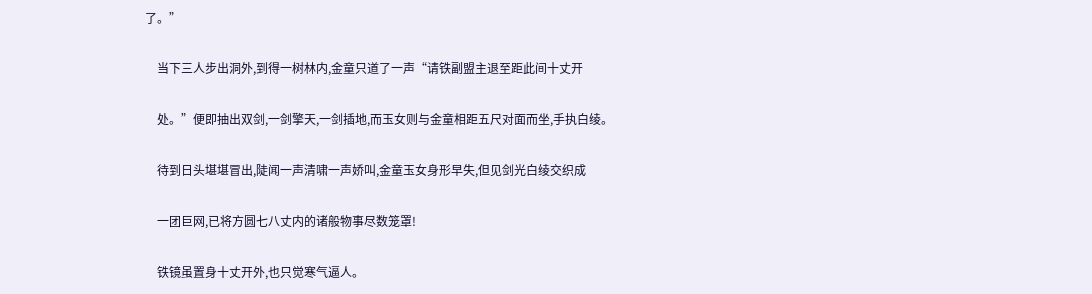了。”

    当下三人步出洞外,到得一树林内,金童只道了一声“请铁副盟主退至距此间十丈开

    处。”便即抽出双剑,一剑擎天,一剑插地,而玉女则与金童相距五尺对面而坐,手执白绫。

    待到日头堪堪冒出,陡闻一声清啸一声娇叫,金童玉女身形早失,但见剑光白绫交织成

    一团巨网,已将方圆七八丈内的诸般物事尽数笼罩!

    铁镜虽置身十丈开外,也只觉寒气逼人。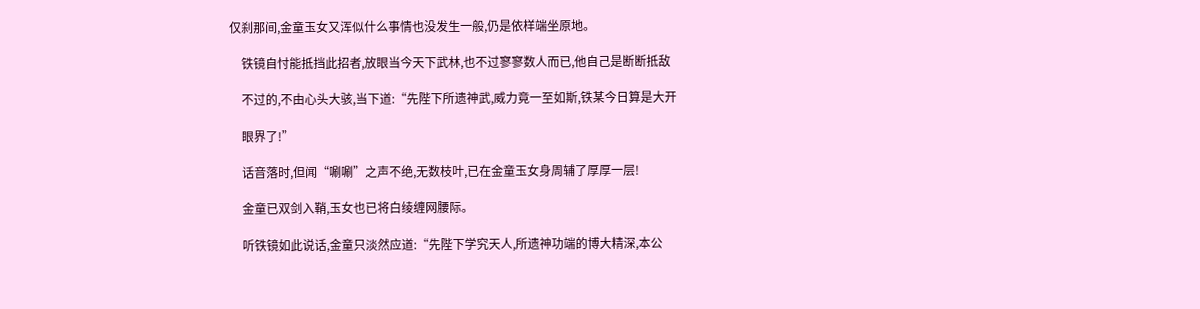仅刹那间,金童玉女又浑似什么事情也没发生一般,仍是依样端坐原地。

    铁镜自忖能抵挡此招者,放眼当今天下武林,也不过寥寥数人而已,他自己是断断抵敌

    不过的,不由心头大骇,当下道:“先陛下所遗神武,威力竟一至如斯,铁某今日算是大开

    眼界了!”

    话音落时,但闻“唰唰”之声不绝,无数枝叶,已在金童玉女身周辅了厚厚一层!

    金童已双剑入鞘,玉女也已将白绫缠网腰际。

    听铁镜如此说话,金童只淡然应道:“先陛下学究天人,所遗神功端的博大精深,本公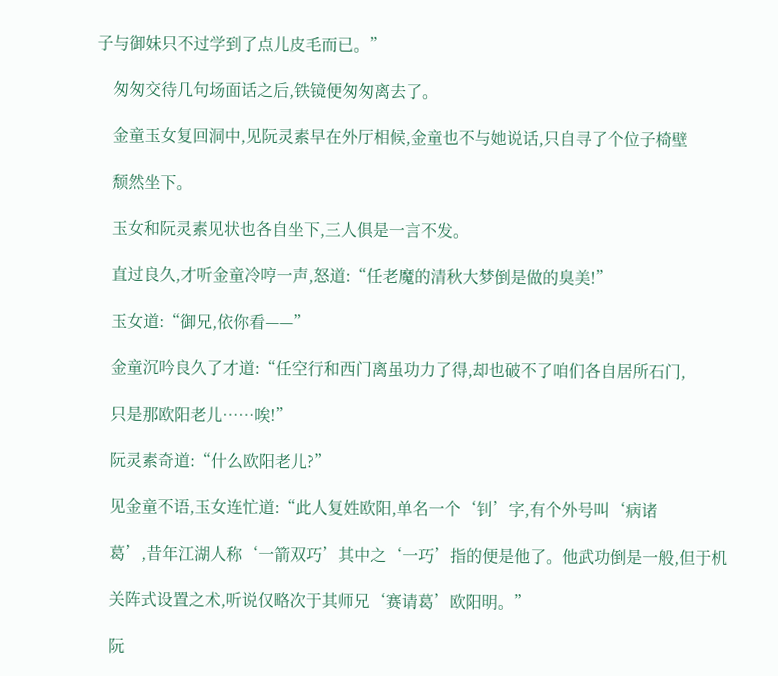子与御妹只不过学到了点儿皮毛而已。”

    匆匆交待几句场面话之后,铁镜便匆匆离去了。

    金童玉女复回洞中,见阮灵素早在外厅相候,金童也不与她说话,只自寻了个位子椅壁

    颓然坐下。

    玉女和阮灵素见状也各自坐下,三人俱是一言不发。

    直过良久,才听金童冷哼一声,怒道:“任老魔的清秋大梦倒是做的臭美!”

    玉女道:“御兄,依你看——”

    金童沉吟良久了才道:“任空行和西门离虽功力了得,却也破不了咱们各自居所石门,

    只是那欧阳老儿……唉!”

    阮灵素奇道:“什么欧阳老儿?”

    见金童不语,玉女连忙道:“此人复姓欧阳,单名一个‘钊’字,有个外号叫‘病诸

    葛’,昔年江湖人称‘一箭双巧’其中之‘一巧’指的便是他了。他武功倒是一般,但于机

    关阵式设置之术,听说仅略次于其师兄‘赛请葛’欧阳明。”

    阮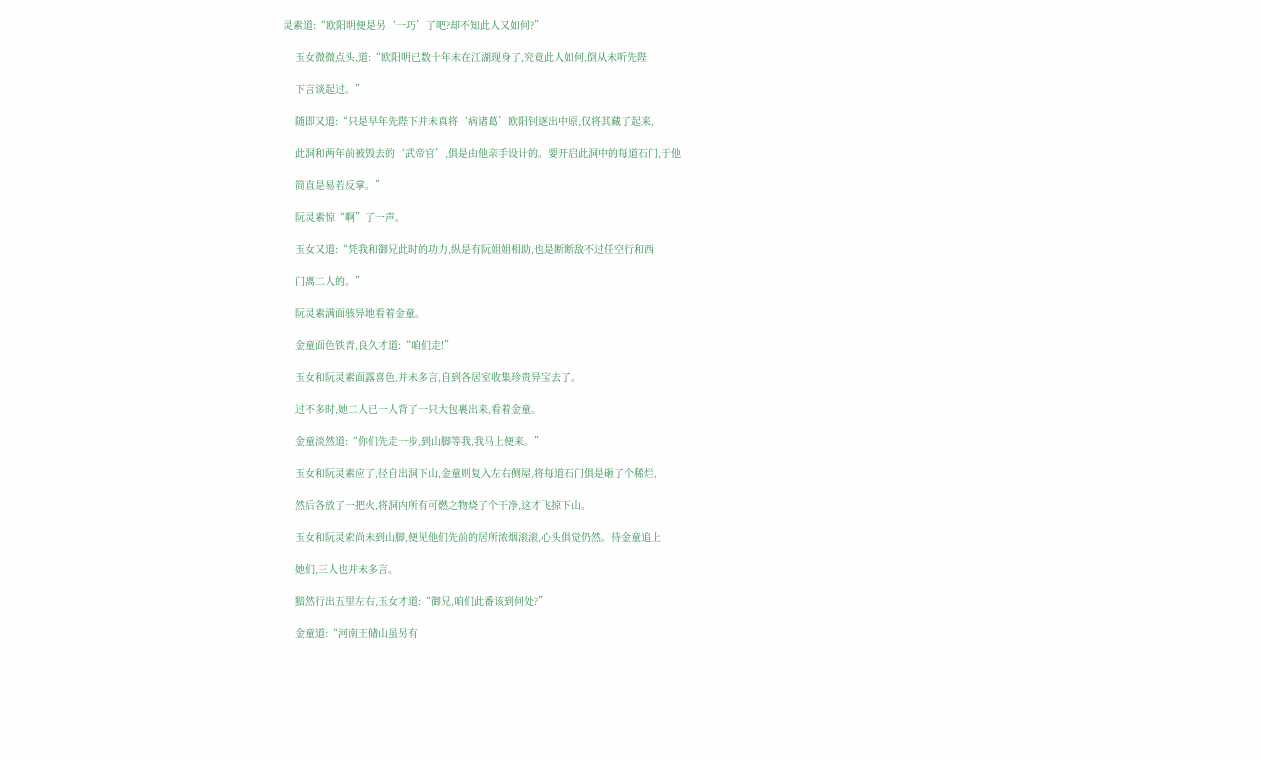灵素道:“欧阳明便是另‘一巧’了吧?却不知此人又如何?”

    玉女微微点头,道:“欧阳明已数十年未在江湖现身了,究竟此人如何,倒从未听先陛

    下言谈起过。”

    随即又道:“只是早年先陛下并未真将‘病诸葛’欧阳钊逐出中原,仅将其藏了起来,

    此洞和两年前被毁去的‘武帝官’,俱是由他亲手设计的。要开启此洞中的每道石门,于他

    简直是易若反掌。”

    阮灵素惊“啊”了一声。

    玉女又道:“凭我和御兄此时的功力,纵是有阮姐姐相助,也是断断敌不过任空行和西

    门离二人的。”

    阮灵素满面骇异地看着金童。

    金童面色铁青,良久才道:“咱们走!”

    玉女和阮灵素面露喜色,并未多言,自到各居室收集珍贵异宝去了。

    过不多时,她二人已一人背了一只大包裹出来,看着金童。

    金童淡然道:“你们先走一步,到山脚等我,我马上便来。”

    玉女和阮灵素应了,径自出洞下山,金童则复入左右侧屋,将每道石门俱是砸了个稀烂,

    然后各放了一把火,将洞内所有可燃之物烧了个干净,这才飞掠下山。

    玉女和阮灵索尚未到山脚,便见他们先前的居所浓烟滚滚,心头俱觉仍然。待金童追上

    她们,三人也并未多言。

    黯然行出五里左右,玉女才道:“御兄,咱们此番该到何处?”

    金童道:“河南王储山虽另有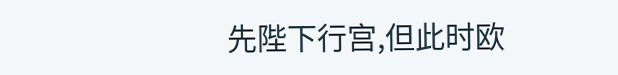先陛下行宫,但此时欧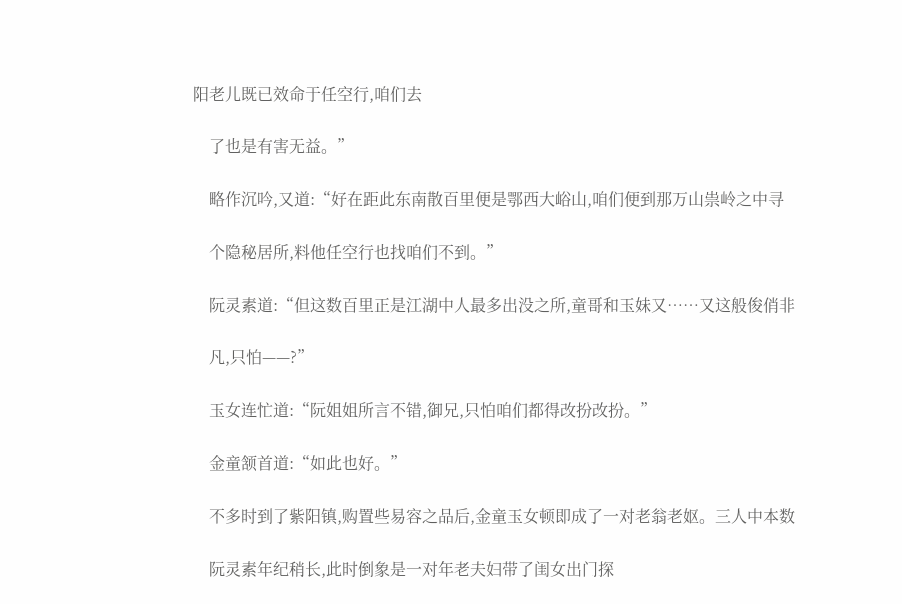阳老儿既已效命于任空行,咱们去

    了也是有害无益。”

    略作沉吟,又道:“好在距此东南散百里便是鄂西大峪山,咱们便到那万山祟岭之中寻

    个隐秘居所,料他任空行也找咱们不到。”

    阮灵素道:“但这数百里正是江湖中人最多出没之所,童哥和玉妹又……又这般俊俏非

    凡,只怕——?”

    玉女连忙道:“阮姐姐所言不错,御兄,只怕咱们都得改扮改扮。”

    金童颔首道:“如此也好。”

    不多时到了紫阳镇,购置些易容之品后,金童玉女顿即成了一对老翁老妪。三人中本数

    阮灵素年纪稍长,此时倒象是一对年老夫妇带了闺女出门探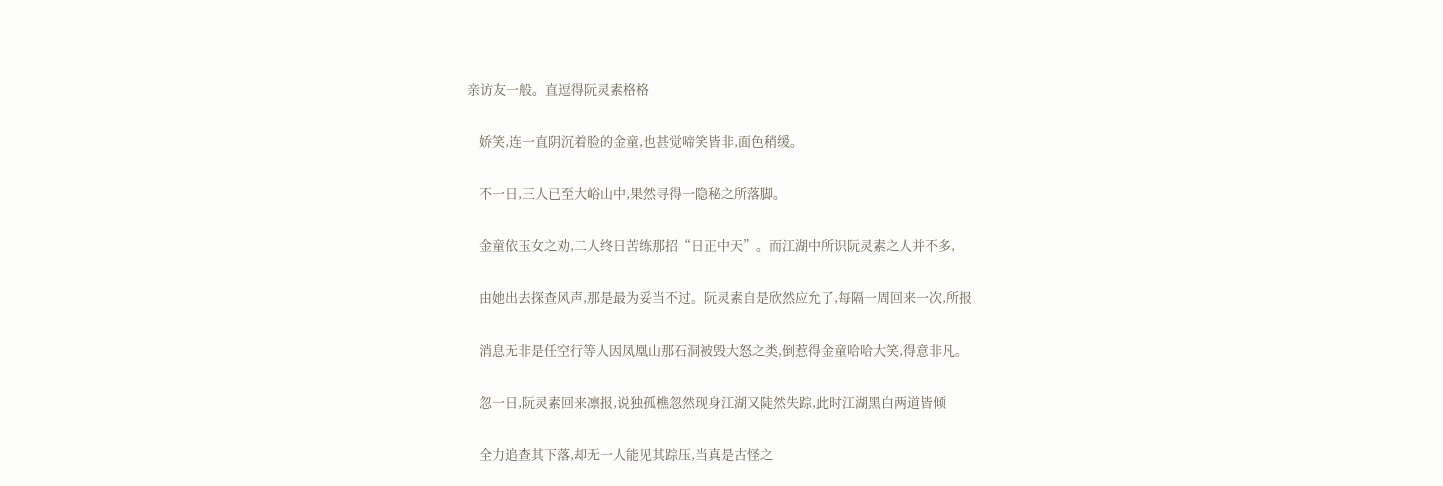亲访友一般。直逗得阮灵素格格

    娇笑,连一直阴沉着脸的金童,也甚觉啼笑皆非,面色稍缓。

    不一日,三人已至大峪山中,果然寻得一隐秘之所落脚。

    金童依玉女之劝,二人终日苦练那招“日正中天”。而江湖中所识阮灵素之人并不多,

    由她出去探查风声,那是最为妥当不过。阮灵素自是欣然应允了,每隔一周回来一次,所报

    消息无非是任空行等人因凤凰山那石洞被毁大怒之类,倒惹得金童哈哈大笑,得意非凡。

    忽一日,阮灵素回来凛报,说独孤樵忽然现身江湖又陡然失踪,此时江湖黑白两道皆倾

    全力追查其下落,却无一人能见其踪压,当真是古怪之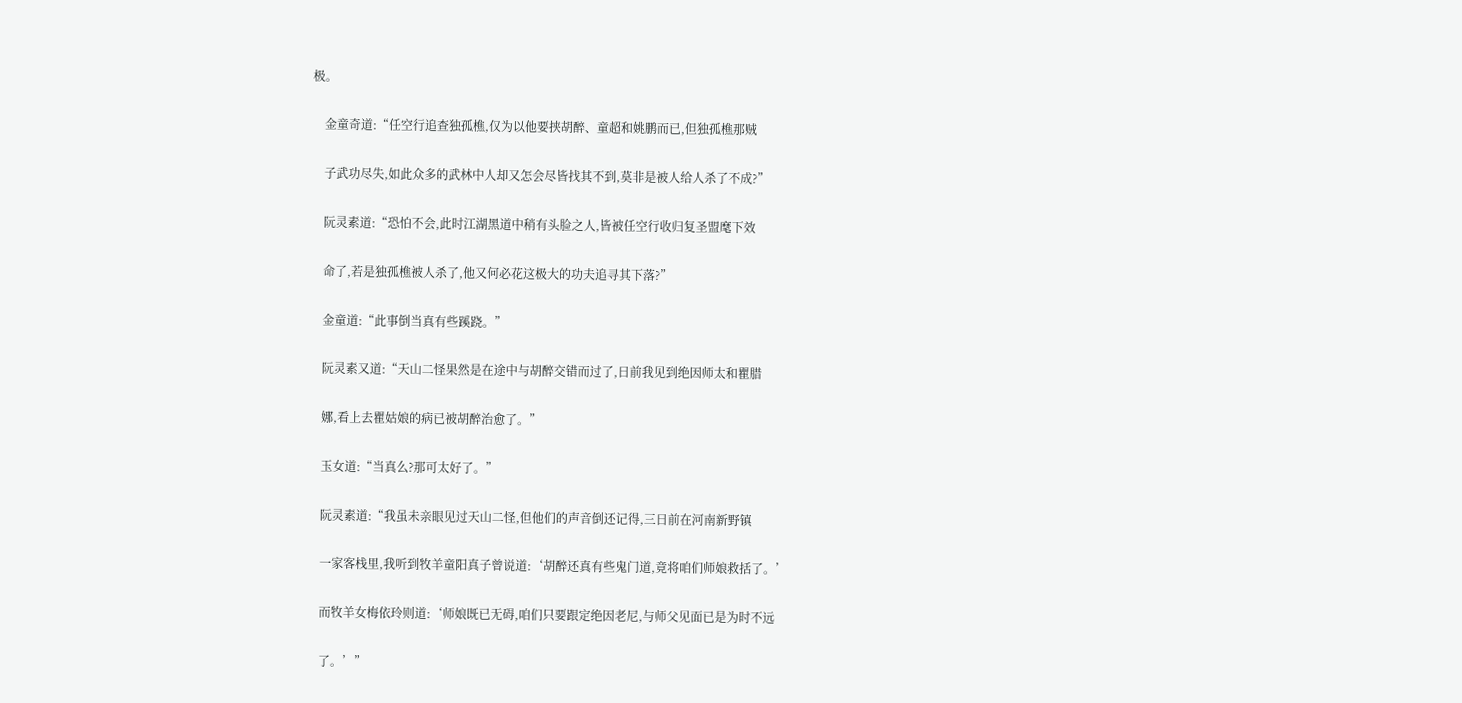极。

    金童奇道:“任空行追查独孤樵,仅为以他要挟胡醉、童超和姚鹏而已,但独孤樵那贼

    子武功尽失,如此众多的武林中人却又怎会尽皆找其不到,莫非是被人给人杀了不成?”

    阮灵素道:“恐怕不会,此时江湖黑道中稍有头脸之人,皆被任空行收归复圣盟麾下效

    命了,若是独孤樵被人杀了,他又何必花这极大的功夫追寻其下落?”

    金童道:“此事倒当真有些蹊跷。”

    阮灵素又道:“天山二怪果然是在途中与胡醉交错而过了,日前我见到绝因师太和瞿腊

    娜,看上去瞿姑娘的病已被胡醉治愈了。”

    玉女道:“当真么?那可太好了。”

    阮灵素道:“我虽未亲眼见过天山二怪,但他们的声音倒还记得,三日前在河南新野镇

    一家客栈里,我听到牧羊童阳真子曾说道:‘胡醉还真有些鬼门道,竟将咱们师娘救括了。’

    而牧羊女梅依玲则道:‘师娘既已无碍,咱们只要跟定绝因老尼,与师父见面已是为时不远

    了。’”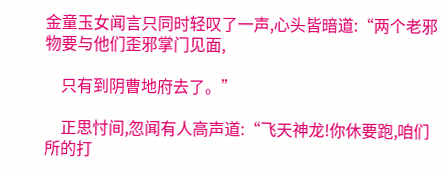金童玉女闻言只同时轻叹了一声,心头皆暗道:“两个老邪物要与他们歪邪掌门见面,

    只有到阴曹地府去了。”

    正思忖间,忽闻有人高声道:“飞天神龙!你休要跑,咱们所的打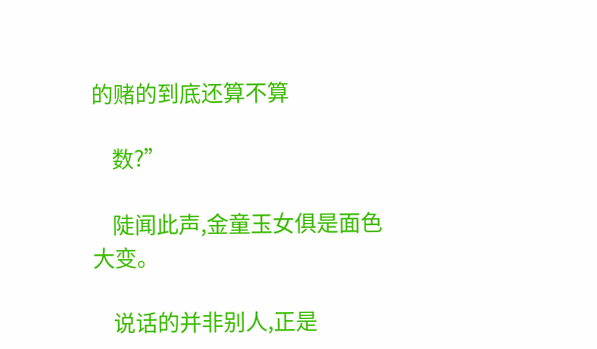的赌的到底还算不算

    数?”

    陡闻此声,金童玉女俱是面色大变。

    说话的并非别人,正是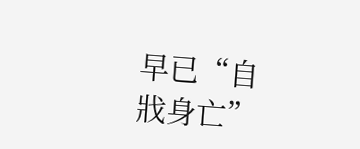早已“自戕身亡”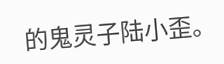的鬼灵子陆小歪。